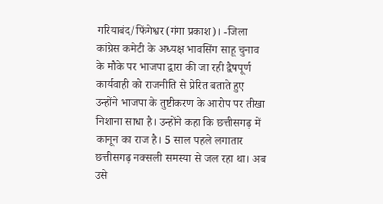गरियाबंद/फिंगेश्वर(गंगा प्रकाश)। -जिला कांग्रेस कमेटी के अध्यक्ष भावसिंग साहू चुनाव के मौके पर भाजपा द्वारा की जा रही द्वैषपूर्ण कार्यवाही को राजनीति से प्रेरित बताते हुए उन्होंने भाजपा के तुष्टीकरण के आरोप पर तीखा निशाना साधा है। उन्होंने कहा कि छत्तीसगढ़ में कानून का राज है। 5 साल पहले लगातार छत्तीसगढ़ नक्सली समस्या से जल रहा था। अब उसे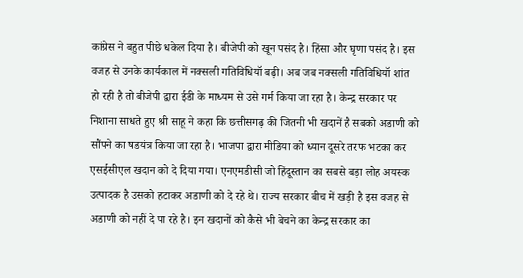कांग्रेस ने बहुत पीछे धकेल दिया है। बीजेपी को खून पसंद है। हिंसा और घृणा पसंद है। इस वजह से उनके कार्यकाल में नक्सली गतिविधियॉ बढ़ी। अब जब नक्सली गतिविधियॉ शांत हो रही है तो बीजेपी द्वारा ईडी के माध्यम से उसे गर्म किया जा रहा है। केन्द्र सरकार पर निशाना साधते हुए श्री साहू ने कहा कि छत्तीसगढ़ की जितनी भी खदानें है सबको अडाणी को सौंपने का षडयंत्र किया जा रहा है। भाजपा द्वारा मीडिया को ध्यान दूसरे तरफ भटका कर एसईसीएल खदान को दे दिया गया। एनएमडीसी जो हिंदूस्तान का सबसे बड़ा लोह अयस्क उत्पादक है उसको हटाकर अडाणी को दे रहे थे। राज्य सरकार बीच में खड़ी है इस वजह से अडाणी को नहीं दे पा रहे है। इन खदानों को कैसे भी बेचने का केन्द्र सरकार का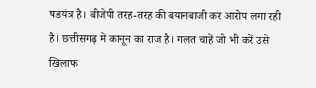षडयंत्र है। बीजेपी तरह-तरह की बयानबाजी कर आरोप लगा रही है। छत्तीसगढ़ में कानून का राज है। गलत चाहें जो भी करें उसे खिलाफ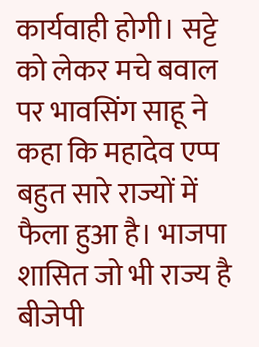कार्यवाही होगी। सट्टे को लेकर मचे बवाल पर भावसिंग साहू ने कहा कि महादेव एप्प बहुत सारे राज्यों में फैला हुआ है। भाजपा शासित जो भी राज्य है बीजेपी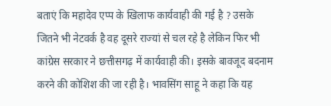बताएं कि महादेव एप्प के खिलाफ कार्यवाही की गई है ? उसके जितने भी नेटवर्क है वह दूसरे राज्यां से चल रहे है लेकिन फिर भी कांग्रेस सरकार ने छत्तीसगढ़ में कार्यवाही की। इसके बावजूद बदनाम करने की कोशिश की जा रही है। भावसिंग साहू ने कहा कि यह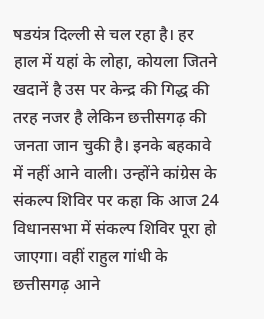षडयंत्र दिल्ली से चल रहा है। हर हाल में यहां के लोहा, कोयला जितने खदानें है उस पर केन्द्र की गिद्ध की तरह नजर है लेकिन छत्तीसगढ़ की जनता जान चुकी है। इनके बहकावे में नहीं आने वाली। उन्होंने कांग्रेस के संकल्प शिविर पर कहा कि आज 24 विधानसभा में संकल्प शिविर पूरा हो जाएगा। वहीं राहुल गांधी के छत्तीसगढ़ आने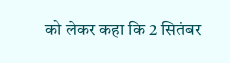को लेकर कहा कि 2 सितंबर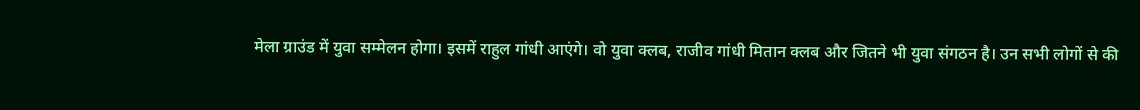मेला ग्राउंड में युवा सम्मेलन होगा। इसमें राहुल गांधी आएंगे। वो युवा क्लब, राजीव गांधी मितान क्लब और जितने भी युवा संगठन है। उन सभी लोगों से की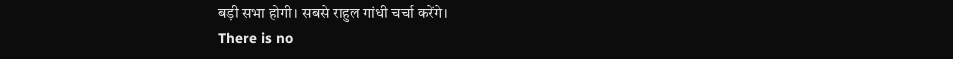बड़ी सभा होगी। सबसे राहुल गांधी चर्चा करेंगे।
There is no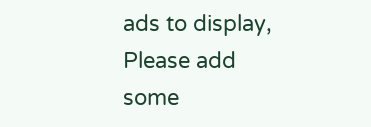ads to display, Please add some